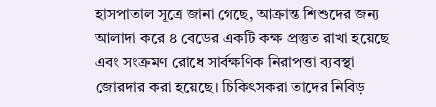হাসপাতাল সূত্রে জানা গেছে, আক্রান্ত শিশুদের জন্য আলাদা করে ৪ বেডের একটি কক্ষ প্রস্তুত রাখা হয়েছে এবং সংক্রমণ রোধে সার্বক্ষণিক নিরাপত্তা ব্যবস্থা জোরদার করা হয়েছে। চিকিৎসকরা তাদের নিবিড়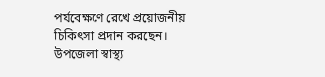পর্যবেক্ষণে রেখে প্রয়োজনীয় চিকিৎসা প্রদান করছেন।
উপজেলা স্বাস্থ্য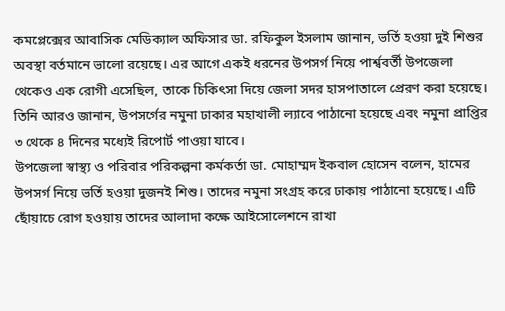কমপ্লেক্সের আবাসিক মেডিক্যাল অফিসার ডা. রফিকুল ইসলাম জানান, ভর্তি হওয়া দুই শিশুর অবস্থা বর্তমানে ভালো রয়েছে। এর আগে একই ধরনের উপসর্গ নিয়ে পার্শ্ববর্তী উপজেলা থেকেও এক রোগী এসেছিল, তাকে চিকিৎসা দিয়ে জেলা সদর হাসপাতালে প্রেরণ করা হয়েছে। তিনি আরও জানান, উপসর্গের নমুনা ঢাকার মহাখালী ল্যাবে পাঠানো হয়েছে এবং নমুনা প্রাপ্তির ৩ থেকে ৪ দিনের মধ্যেই রিপোর্ট পাওয়া যাবে।
উপজেলা স্বাস্থ্য ও পরিবার পরিকল্পনা কর্মকর্তা ডা. মোহাম্মদ ইকবাল হোসেন বলেন, হামের উপসর্গ নিয়ে ভর্তি হওয়া দুজনই শিশু। তাদের নমুনা সংগ্রহ করে ঢাকায় পাঠানো হয়েছে। এটি ছোঁয়াচে রোগ হওয়ায় তাদের আলাদা কক্ষে আইসোলেশনে রাখা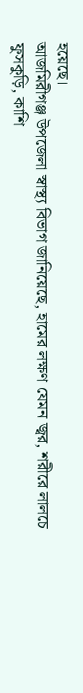হয়েছে।
আজমিরীগঞ্জ উপজেলা স্বাস্থ্য বিভাগ জানিয়েছে, হামের লক্ষণ যেমন জ্বর, শরীরে লালচে ফুসকুড়ি, কাশি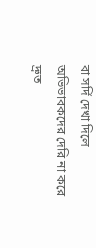বা সর্দি দেখা দিলে অভিভাবকদের দেরি না করে দ্রুত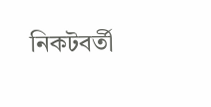নিকটবর্তী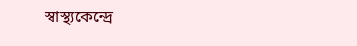স্বাস্থ্যকেন্দ্রে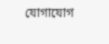যোগাযোগ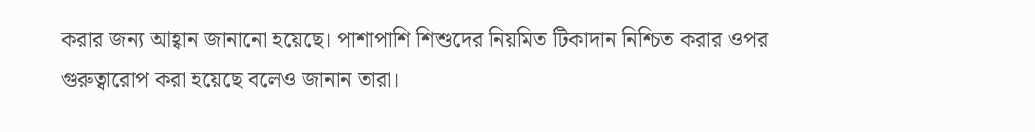করার জন্য আহ্বান জানানো হয়েছে। পাশাপাশি শিশুদের নিয়মিত টিকাদান নিশ্চিত করার ওপর গুরুত্বারোপ করা হয়েছে বলেও জানান তারা।